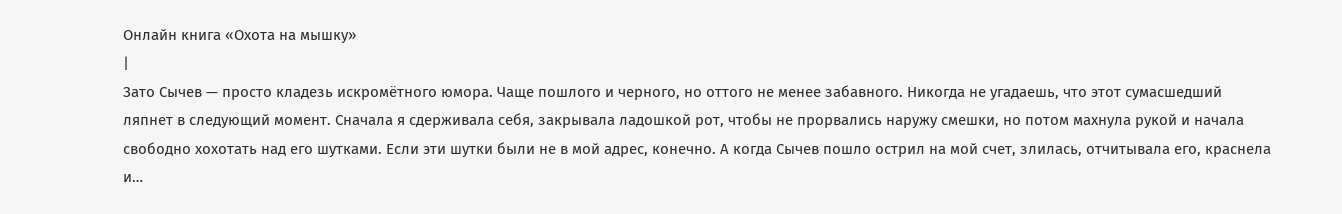Онлайн книга «Охота на мышку»
|
Зато Сычев — просто кладезь искромётного юмора. Чаще пошлого и черного, но оттого не менее забавного. Никогда не угадаешь, что этот сумасшедший ляпнет в следующий момент. Сначала я сдерживала себя, закрывала ладошкой рот, чтобы не прорвались наружу смешки, но потом махнула рукой и начала свободно хохотать над его шутками. Если эти шутки были не в мой адрес, конечно. А когда Сычев пошло острил на мой счет, злилась, отчитывала его, краснела и…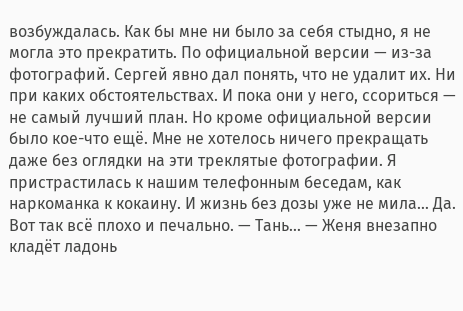возбуждалась. Как бы мне ни было за себя стыдно, я не могла это прекратить. По официальной версии — из-за фотографий. Сергей явно дал понять, что не удалит их. Ни при каких обстоятельствах. И пока они у него, ссориться — не самый лучший план. Но кроме официальной версии было кое-что ещё. Мне не хотелось ничего прекращать даже без оглядки на эти треклятые фотографии. Я пристрастилась к нашим телефонным беседам, как наркоманка к кокаину. И жизнь без дозы уже не мила… Да. Вот так всё плохо и печально. — Тань… — Женя внезапно кладёт ладонь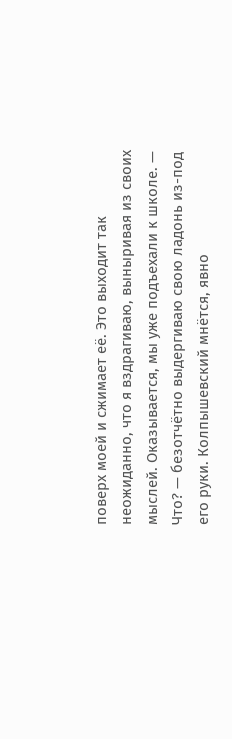поверх моей и сжимает её. Это выходит так неожиданно, что я вздрагиваю, выныривая из своих мыслей. Оказывается, мы уже подъехали к школе. — Что? — безотчётно выдергиваю свою ладонь из-под его руки. Колпышевский мнётся, явно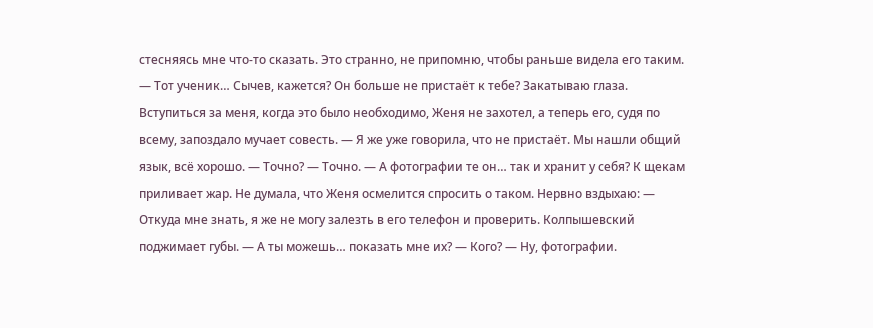стесняясь мне что-то сказать. Это странно, не припомню, чтобы раньше видела его таким. — Тот ученик… Сычев, кажется? Он больше не пристаёт к тебе? Закатываю глаза. Вступиться за меня, когда это было необходимо, Женя не захотел, а теперь его, судя по всему, запоздало мучает совесть. — Я же уже говорила, что не пристаёт. Мы нашли общий язык, всё хорошо. — Точно? — Точно. — А фотографии те он… так и хранит у себя? К щекам приливает жар. Не думала, что Женя осмелится спросить о таком. Нервно вздыхаю: — Откуда мне знать, я же не могу залезть в его телефон и проверить. Колпышевский поджимает губы. — А ты можешь… показать мне их? — Кого? — Ну, фотографии.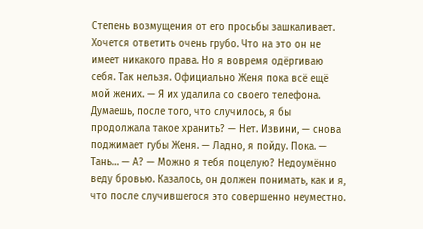Степень возмущения от его просьбы зашкаливает. Хочется ответить очень грубо. Что на это он не имеет никакого права. Но я вовремя одёргиваю себя. Так нельзя. Официально Женя пока всё ещё мой жених. — Я их удалила со своего телефона. Думаешь, после того, что случилось, я бы продолжала такое хранить? — Нет. Извини, — снова поджимает губы Женя. — Ладно, я пойду. Пока. — Тань… — А? — Можно я тебя поцелую? Недоумённо веду бровью. Казалось, он должен понимать, как и я, что после случившегося это совершенно неуместно.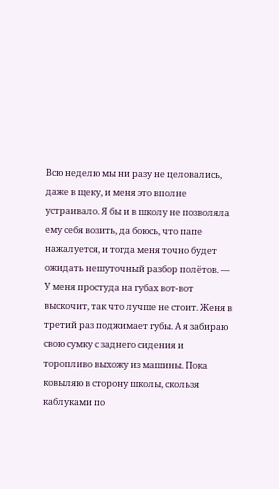Всю неделю мы ни разу не целовались, даже в щеку, и меня это вполне устраивало. Я бы и в школу не позволяла ему себя возить, да боюсь, что папе нажалуется, и тогда меня точно будет ожидать нешуточный разбор полётов. — У меня простуда на губах вот-вот выскочит, так что лучше не стоит. Женя в третий раз поджимает губы. А я забираю свою сумку с заднего сидения и торопливо выхожу из машины. Пока ковыляю в сторону школы, скользя каблуками по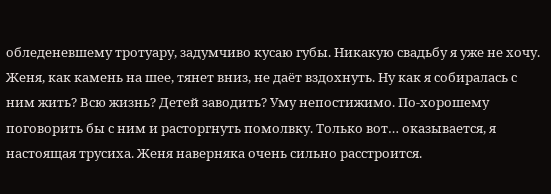обледеневшему тротуару, задумчиво кусаю губы. Никакую свадьбу я уже не хочу. Женя, как камень на шее, тянет вниз, не даёт вздохнуть. Ну как я собиралась с ним жить? Всю жизнь? Детей заводить? Уму непостижимо. По-хорошему поговорить бы с ним и расторгнуть помолвку. Только вот… оказывается, я настоящая трусиха. Женя наверняка очень сильно расстроится.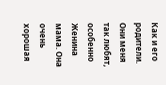Как и его родители. Они меня так любят, особенно Женина мама. Она очень хорошая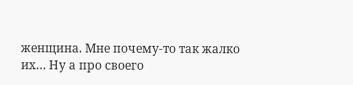женщина. Мне почему-то так жалко их… Ну а про своего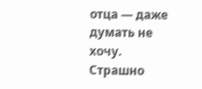отца — даже думать не хочу. Страшно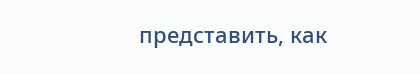представить, как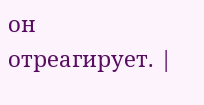он отреагирует. |